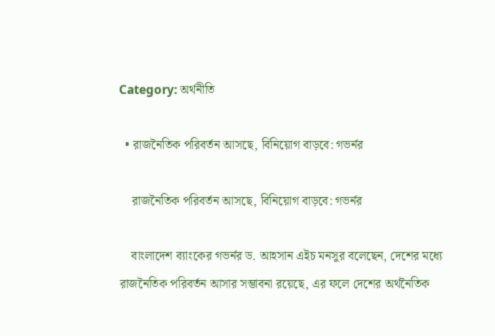Category: অর্থনীতি

  • রাজনৈতিক পরিবর্তন আসছে, বিনিয়োগ বাড়বে: গভর্নর

    রাজনৈতিক পরিবর্তন আসছে, বিনিয়োগ বাড়বে: গভর্নর

    বাংলাদেশ ব্যাংকের গভর্নর ড. আহসান এইচ মনসুর বলেছেন, দেশের মধ্যে রাজনৈতিক পরিবর্তন আসার সম্ভাবনা রয়েছে, এর ফলে দেশের অর্থনৈতিক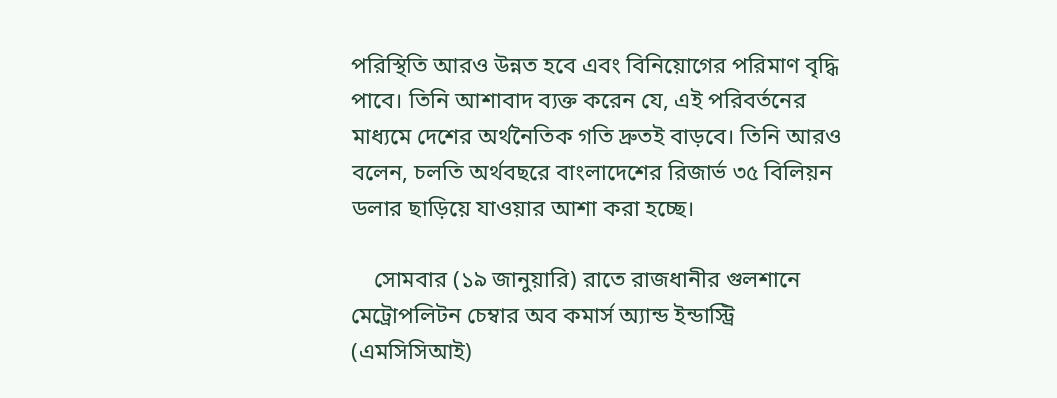পরিস্থিতি আরও উন্নত হবে এবং বিনিয়োগের পরিমাণ বৃদ্ধি পাবে। তিনি আশাবাদ ব্যক্ত করেন যে, এই পরিবর্তনের মাধ্যমে দেশের অর্থনৈতিক গতি দ্রুতই বাড়বে। তিনি আরও বলেন, চলতি অর্থবছরে বাংলাদেশের রিজার্ভ ৩৫ বিলিয়ন ডলার ছাড়িয়ে যাওয়ার আশা করা হচ্ছে।

    সোমবার (১৯ জানুয়ারি) রাতে রাজধানীর গুলশানে মেট্রোপলিটন চেম্বার অব কমার্স অ্যান্ড ইন্ডাস্ট্রি (এমসিসিআই)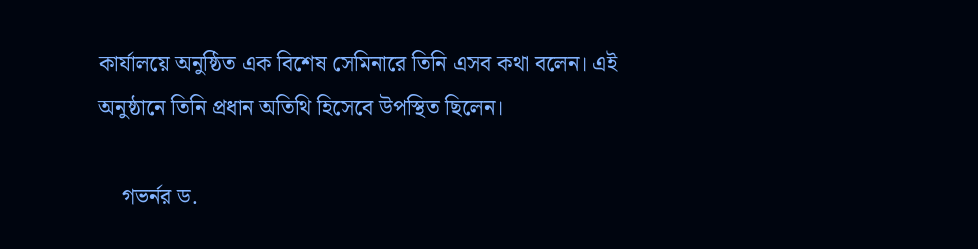কার্যালয়ে অনুষ্ঠিত এক বিশেষ সেমিনারে তিনি এসব কথা বলেন। এই অনুষ্ঠানে তিনি প্রধান অতিথি হিসেবে উপস্থিত ছিলেন।

    গভর্নর ড.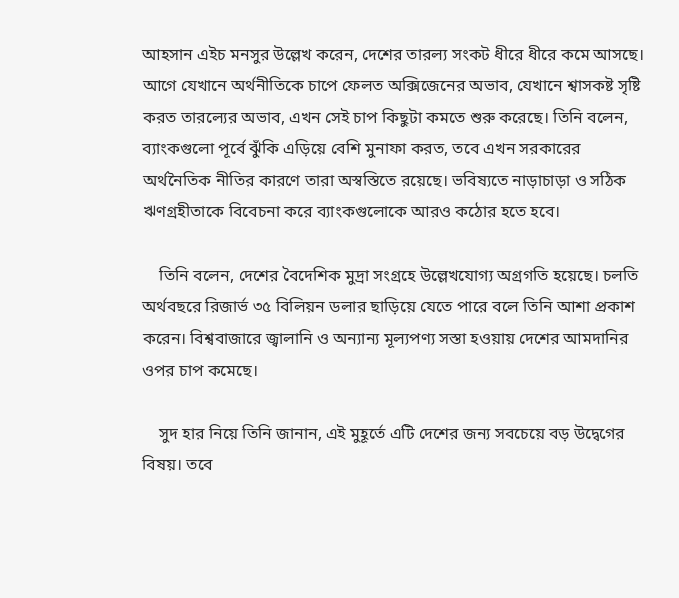আহসান এইচ মনসুর উল্লেখ করেন, দেশের তারল্য সংকট ধীরে ধীরে কমে আসছে। আগে যেখানে অর্থনীতিকে চাপে ফেলত অক্সিজেনের অভাব, যেখানে শ্বাসকষ্ট সৃষ্টি করত তারল্যের অভাব, এখন সেই চাপ কিছুটা কমতে শুরু করেছে। তিনি বলেন, ব্যাংকগুলো পূর্বে ঝুঁকি এড়িয়ে বেশি মুনাফা করত, তবে এখন সরকারের অর্থনৈতিক নীতির কারণে তারা অস্বস্তিতে রয়েছে। ভবিষ্যতে নাড়াচাড়া ও সঠিক ঋণগ্রহীতাকে বিবেচনা করে ব্যাংকগুলোকে আরও কঠোর হতে হবে।

    তিনি বলেন, দেশের বৈদেশিক মুদ্রা সংগ্রহে উল্লেখযোগ্য অগ্রগতি হয়েছে। চলতি অর্থবছরে রিজার্ভ ৩৫ বিলিয়ন ডলার ছাড়িয়ে যেতে পারে বলে তিনি আশা প্রকাশ করেন। বিশ্ববাজারে জ্বালানি ও অন্যান্য মূল্যপণ্য সস্তা হওয়ায় দেশের আমদানির ওপর চাপ কমেছে।

    সুদ হার নিয়ে তিনি জানান, এই মুহূর্তে এটি দেশের জন্য সবচেয়ে বড় উদ্বেগের বিষয়। তবে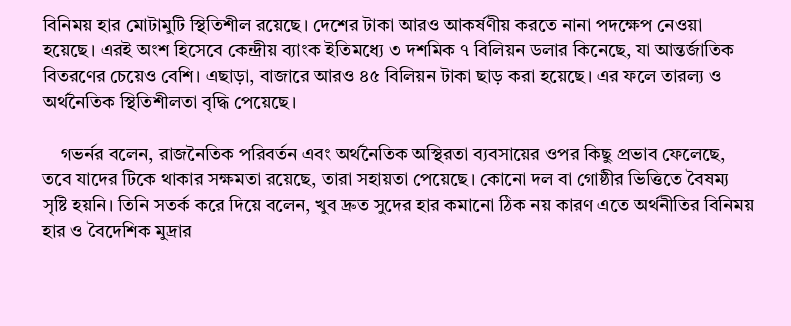বিনিময় হার মোটামুটি স্থিতিশীল রয়েছে। দেশের টাকা আরও আকর্ষণীয় করতে নানা পদক্ষেপ নেওয়া হয়েছে। এরই অংশ হিসেবে কেন্দ্রীয় ব্যাংক ইতিমধ্যে ৩ দশমিক ৭ বিলিয়ন ডলার কিনেছে, যা আন্তর্জাতিক বিতরণের চেয়েও বেশি। এছাড়া, বাজারে আরও ৪৫ বিলিয়ন টাকা ছাড় করা হয়েছে। এর ফলে তারল্য ও অর্থনৈতিক স্থিতিশীলতা বৃদ্ধি পেয়েছে।

    গভর্নর বলেন, রাজনৈতিক পরিবর্তন এবং অর্থনৈতিক অস্থিরতা ব্যবসায়ের ওপর কিছু প্রভাব ফেলেছে, তবে যাদের টিকে থাকার সক্ষমতা রয়েছে, তারা সহায়তা পেয়েছে। কোনো দল বা গোষ্ঠীর ভিত্তিতে বৈষম্য সৃষ্টি হয়নি। তিনি সতর্ক করে দিয়ে বলেন, খুব দ্রুত সুদের হার কমানো ঠিক নয় কারণ এতে অর্থনীতির বিনিময় হার ও বৈদেশিক মুদ্রার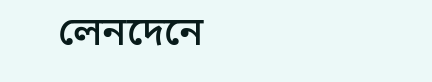লেনদেনে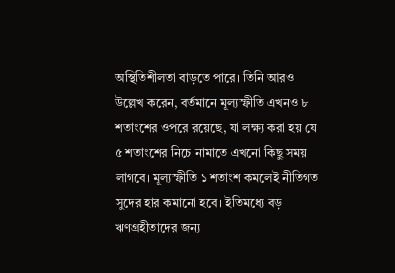অস্থিতিশীলতা বাড়তে পারে। তিনি আরও উল্লেখ করেন, বর্তমানে মূল্যস্ফীতি এখনও ৮ শতাংশের ওপরে রয়েছে, যা লক্ষ্য করা হয় যে ৫ শতাংশের নিচে নামাতে এখনো কিছু সময় লাগবে। মূল্যস্ফীতি ১ শতাংশ কমলেই নীতিগত সুদের হার কমানো হবে। ইতিমধ্যে বড় ঋণগ্রহীতাদের জন্য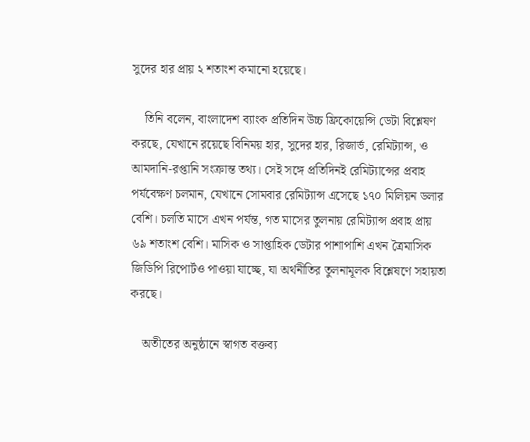সুদের হার প্রায় ২ শতাংশ কমানো হয়েছে।

    তিনি বলেন, বাংলাদেশ ব্যাংক প্রতিদিন উচ্চ ফ্রিকোয়েন্সি ডেটা বিশ্লেষণ করছে, যেখানে রয়েছে বিনিময় হার, সুদের হার, রিজার্ভ, রেমিট্যান্স, ও আমদানি-রপ্তানি সংক্রান্ত তথ্য। সেই সঙ্গে প্রতিদিনই রেমিট্যান্সের প্রবাহ পর্যবেক্ষণ চলমান, যেখানে সোমবার রেমিট্যান্স এসেছে ১৭০ মিলিয়ন ডলার বেশি। চলতি মাসে এখন পর্যন্ত, গত মাসের তুলনায় রেমিট্যান্স প্রবাহ প্রায় ৬৯ শতাংশ বেশি। মাসিক ও সাপ্তাহিক ডেটার পাশাপাশি এখন ত্রৈমাসিক জিডিপি রিপোর্টও পাওয়া যাচ্ছে, যা অর্থনীতির তুলনামূলক বিশ্লেষণে সহায়তা করছে।

    অতীতের অনুষ্ঠানে স্বাগত বক্তব্য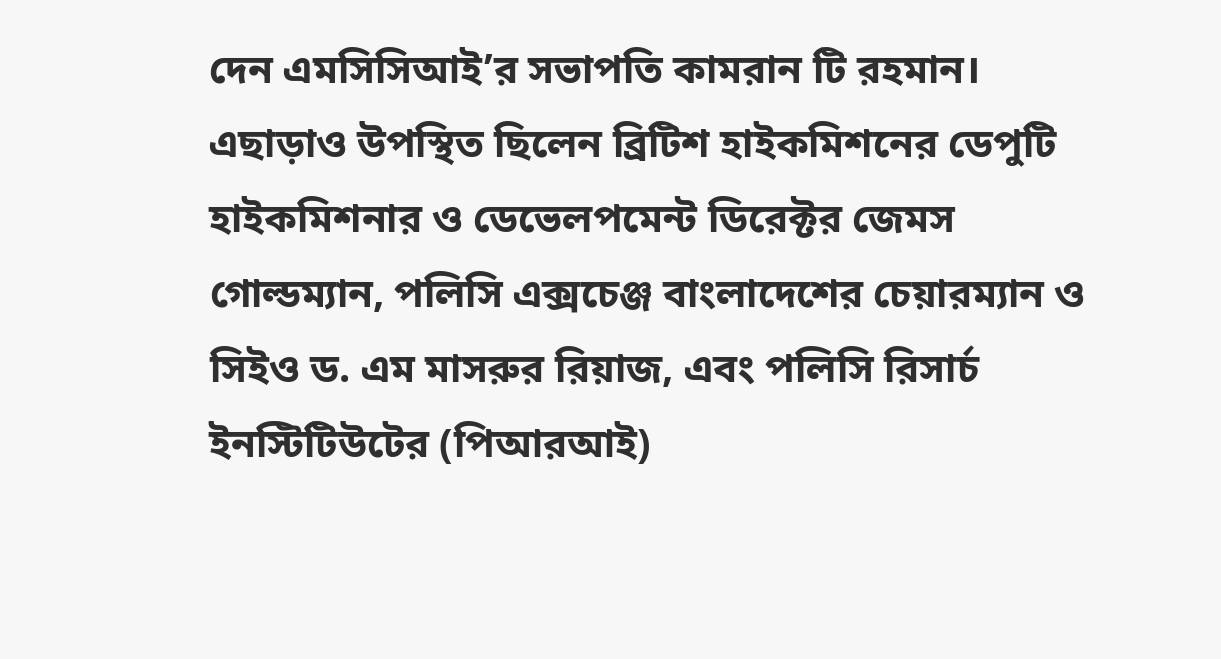দেন এমসিসিআই’র সভাপতি কামরান টি রহমান। এছাড়াও উপস্থিত ছিলেন ব্রিটিশ হাইকমিশনের ডেপুটি হাইকমিশনার ও ডেভেলপমেন্ট ডিরেক্টর জেমস গোল্ডম্যান, পলিসি এক্সচেঞ্জ বাংলাদেশের চেয়ারম্যান ও সিইও ড. এম মাসরুর রিয়াজ, এবং পলিসি রিসার্চ ইনস্টিটিউটের (পিআরআই)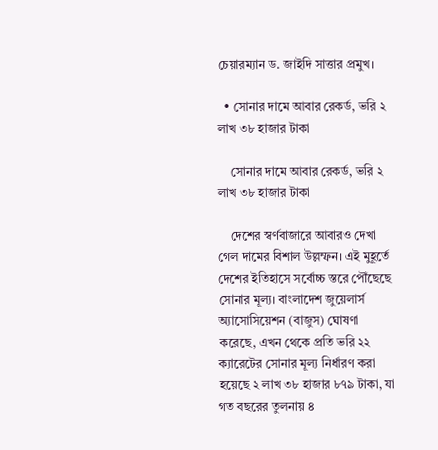চেয়ারম্যান ড. জাইদি সাত্তার প্রমুখ।

  • সোনার দামে আবার রেকর্ড, ভরি ২ লাখ ৩৮ হাজার টাকা

    সোনার দামে আবার রেকর্ড, ভরি ২ লাখ ৩৮ হাজার টাকা

    দেশের স্বর্ণবাজারে আবারও দেখা গেল দামের বিশাল উল্লম্ফন। এই মুহূর্তে দেশের ইতিহাসে সর্বোচ্চ স্তরে পৌঁছেছে সোনার মূল্য। বাংলাদেশ জুয়েলার্স অ্যাসোসিয়েশন (বাজুস) ঘোষণা করেছে, এখন থেকে প্রতি ভরি ২২ ক্যারেটের সোনার মূল্য নির্ধারণ করা হয়েছে ২ লাখ ৩৮ হাজার ৮৭৯ টাকা, যা গত বছরের তুলনায় ৪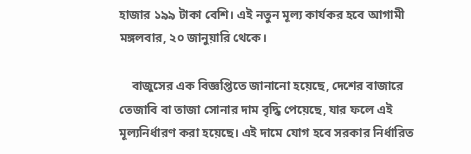হাজার ১৯৯ টাকা বেশি। এই নতুন মূল্য কার্যকর হবে আগামী মঙ্গলবার, ২০ জানুয়ারি থেকে।

    বাজুসের এক বিজ্ঞপ্তিতে জানানো হয়েছে, দেশের বাজারে তেজাবি বা তাজা সোনার দাম বৃদ্ধি পেয়েছে, যার ফলে এই মূল্যনির্ধারণ করা হয়েছে। এই দামে যোগ হবে সরকার নির্ধারিত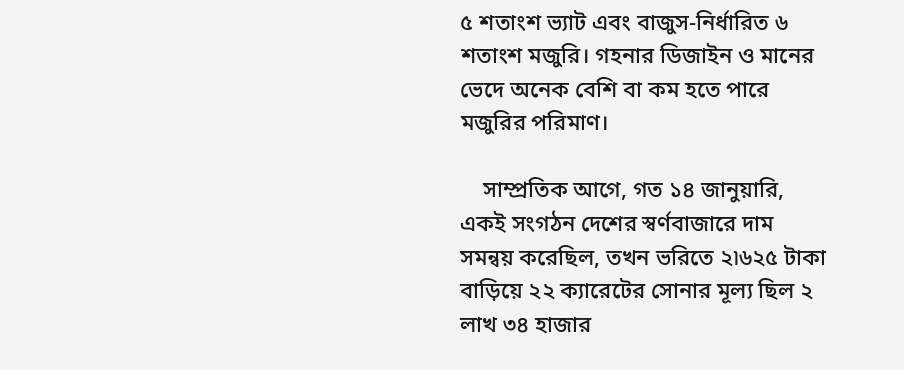৫ শতাংশ ভ্যাট এবং বাজুস-নির্ধারিত ৬ শতাংশ মজুরি। গহনার ডিজাইন ও মানের ভেদে অনেক বেশি বা কম হতে পারে মজুরির পরিমাণ।

    সাম্প্রতিক আগে, গত ১৪ জানুয়ারি, একই সংগঠন দেশের স্বর্ণবাজারে দাম সমন্বয় করেছিল, তখন ভরিতে ২৷৬২৫ টাকা বাড়িয়ে ২২ ক্যারেটের সোনার মূল্য ছিল ২ লাখ ৩৪ হাজার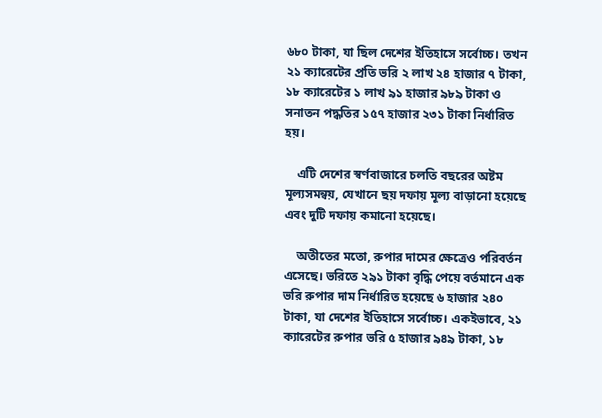৬৮০ টাকা, যা ছিল দেশের ইতিহাসে সর্বোচ্চ। তখন ২১ ক্যারেটের প্রতি ভরি ২ লাখ ২৪ হাজার ৭ টাকা, ১৮ ক্যারেটের ১ লাখ ৯১ হাজার ৯৮৯ টাকা ও সনাতন পদ্ধতির ১৫৭ হাজার ২৩১ টাকা নির্ধারিত হয়।

    এটি দেশের স্বর্ণবাজারে চলতি বছরের অষ্টম মূল্যসমন্বয়, যেখানে ছয় দফায় মূল্য বাড়ানো হয়েছে এবং দুটি দফায় কমানো হয়েছে।

    অতীতের মতো, রুপার দামের ক্ষেত্রেও পরিবর্তন এসেছে। ভরিতে ২৯১ টাকা বৃদ্ধি পেয়ে বর্তমানে এক ভরি রুপার দাম নির্ধারিত হয়েছে ৬ হাজার ২৪০ টাকা, যা দেশের ইতিহাসে সর্বোচ্চ। একইভাবে, ২১ ক্যারেটের রুপার ভরি ৫ হাজার ৯৪৯ টাকা, ১৮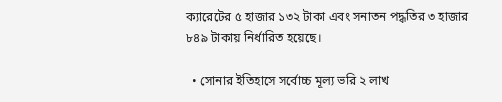ক্যারেটের ৫ হাজার ১৩২ টাকা এবং সনাতন পদ্ধতির ৩ হাজার ৮৪৯ টাকায় নির্ধারিত হয়েছে।

  • সোনার ইতিহাসে সর্বোচ্চ মূল্য ভরি ২ লাখ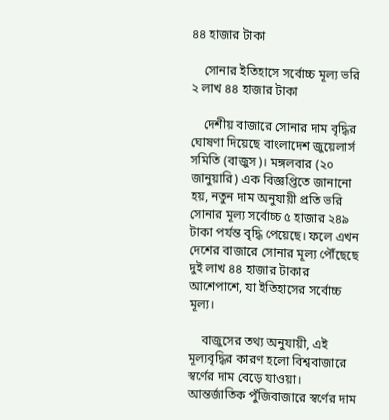৪৪ হাজার টাকা

    সোনার ইতিহাসে সর্বোচ্চ মূল্য ভরি ২ লাখ ৪৪ হাজার টাকা

    দেশীয় বাজারে সোনার দাম বৃদ্ধির ঘোষণা দিয়েছে বাংলাদেশ জুয়েলার্স সমিতি (বাজুস)। মঙ্গলবার (২০ জানুয়ারি) এক বিজ্ঞপ্তিতে জানানো হয়, নতুন দাম অনুযায়ী প্রতি ভরি সোনার মূল্য সর্বোচ্চ ৫ হাজার ২৪৯ টাকা পর্যন্ত বৃদ্ধি পেয়েছে। ফলে এখন দেশের বাজারে সোনার মূল্য পৌঁছেছে দুই লাখ ৪৪ হাজার টাকার আশেপাশে, যা ইতিহাসের সর্বোচ্চ মূল্য।

    বাজুসের তথ্য অনুযায়ী, এই মূল্যবৃদ্ধির কারণ হলো বিশ্ববাজারে স্বর্ণের দাম বেড়ে যাওয়া। আন্তর্জাতিক পুঁজিবাজারে স্বর্ণের দাম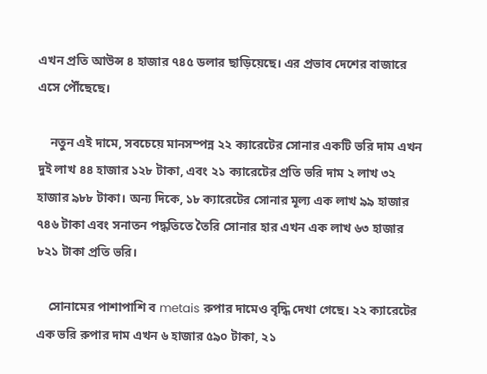এখন প্রতি আউন্স ৪ হাজার ৭৪৫ ডলার ছাড়িয়েছে। এর প্রভাব দেশের বাজারে এসে পৌঁছেছে।

    নতুন এই দামে, সবচেয়ে মানসম্পন্ন ২২ ক্যারেটের সোনার একটি ভরি দাম এখন দুই লাখ ৪৪ হাজার ১২৮ টাকা, এবং ২১ ক্যারেটের প্রতি ভরি দাম ২ লাখ ৩২ হাজার ৯৮৮ টাকা। অন্য দিকে, ১৮ ক্যারেটের সোনার মূল্য এক লাখ ৯৯ হাজার ৭৪৬ টাকা এবং সনাতন পদ্ধতিতে তৈরি সোনার হার এখন এক লাখ ৬৩ হাজার ৮২১ টাকা প্রতি ভরি।

    সোনামের পাশাপাশি ব metais রুপার দামেও বৃদ্ধি দেখা গেছে। ২২ ক্যারেটের এক ভরি রুপার দাম এখন ৬ হাজার ৫৯০ টাকা, ২১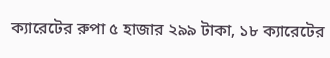ক্যারেটের রুপা ৫ হাজার ২৯৯ টাকা, ১৮ ক্যারেটের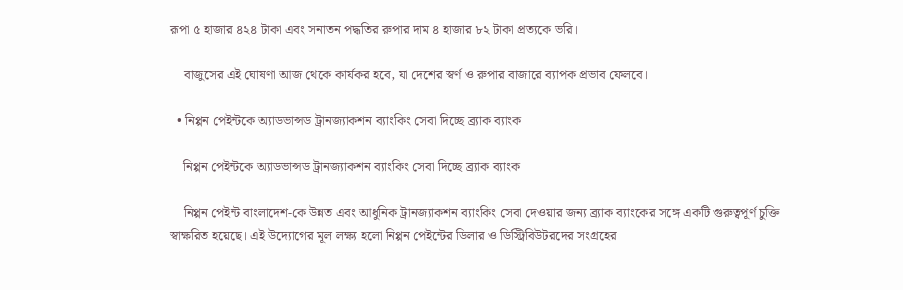রূপা ৫ হাজার ৪২৪ টাকা এবং সনাতন পদ্ধতির রুপার দাম ৪ হাজার ৮২ টাকা প্রত্যকে ভরি।

    বাজুসের এই ঘোষণা আজ থেকে কার্যকর হবে, যা দেশের স্বর্ণ ও রুপার বাজারে ব্যাপক প্রভাব ফেলবে।

  • নিপ্পন পেইন্টকে অ্যাডভান্সড ট্রানজ্যাকশন ব্যাংকিং সেবা দিচ্ছে ব্র্যাক ব্যাংক

    নিপ্পন পেইন্টকে অ্যাডভান্সড ট্রানজ্যাকশন ব্যাংকিং সেবা দিচ্ছে ব্র্যাক ব্যাংক

    নিপ্পন পেইন্ট বাংলাদেশ-কে উন্নত এবং আধুনিক ট্রানজ্যাকশন ব্যাংকিং সেবা দেওয়ার জন্য ব্র্যাক ব্যাংকের সঙ্গে একটি গুরুত্বপূর্ণ চুক্তি স্বাক্ষরিত হয়েছে। এই উদ্যোগের মূল লক্ষ্য হলো নিপ্পন পেইন্টের ডিলার ও ডিস্ট্রিবিউটরদের সংগ্রহের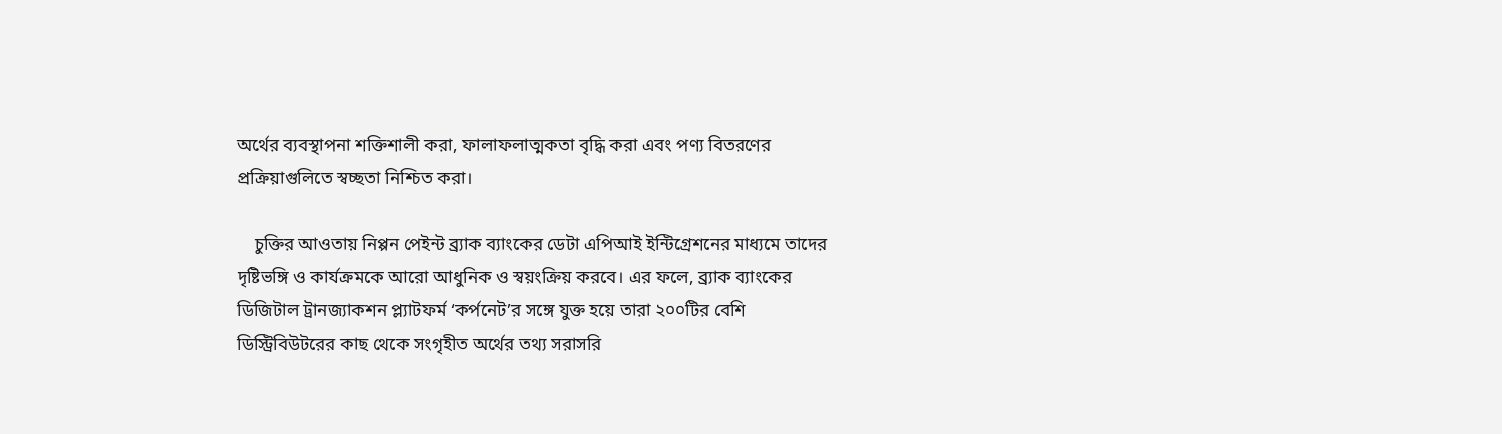অর্থের ব্যবস্থাপনা শক্তিশালী করা, ফালাফলাত্মকতা বৃদ্ধি করা এবং পণ্য বিতরণের প্রক্রিয়াগুলিতে স্বচ্ছতা নিশ্চিত করা।

    চুক্তির আওতায় নিপ্পন পেইন্ট ব্র্যাক ব্যাংকের ডেটা এপিআই ইন্টিগ্রেশনের মাধ্যমে তাদের দৃষ্টিভঙ্গি ও কার্যক্রমকে আরো আধুনিক ও স্বয়ংক্রিয় করবে। এর ফলে, ব্র্যাক ব্যাংকের ডিজিটাল ট্রানজ্যাকশন প্ল্যাটফর্ম ‘কর্পনেট’র সঙ্গে যুক্ত হয়ে তারা ২০০টির বেশি ডিস্ট্রিবিউটরের কাছ থেকে সংগৃহীত অর্থের তথ্য সরাসরি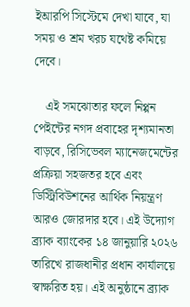ইআরপি সিস্টেমে দেখা যাবে, যা সময় ও শ্রম খরচ যথেষ্ট কমিয়ে দেবে।

    এই সমঝোতার ফলে নিপ্পন পেইন্টের নগদ প্রবাহের দৃশ্যমানতা বাড়বে, রিসিভেবল ম্যানেজমেন্টের প্রক্রিয়া সহজতর হবে এবং ডিস্ট্রিবিউশনের আর্থিক নিয়ন্ত্রণ আরও জোরদার হবে। এই উদ্যোগ ব্র্যাক ব্যাংকের ১৪ জানুয়ারি ২০২৬ তারিখে রাজধানীর প্রধান কার্যালয়ে স্বাক্ষরিত হয়। এই অনুষ্ঠানে ব্র্যাক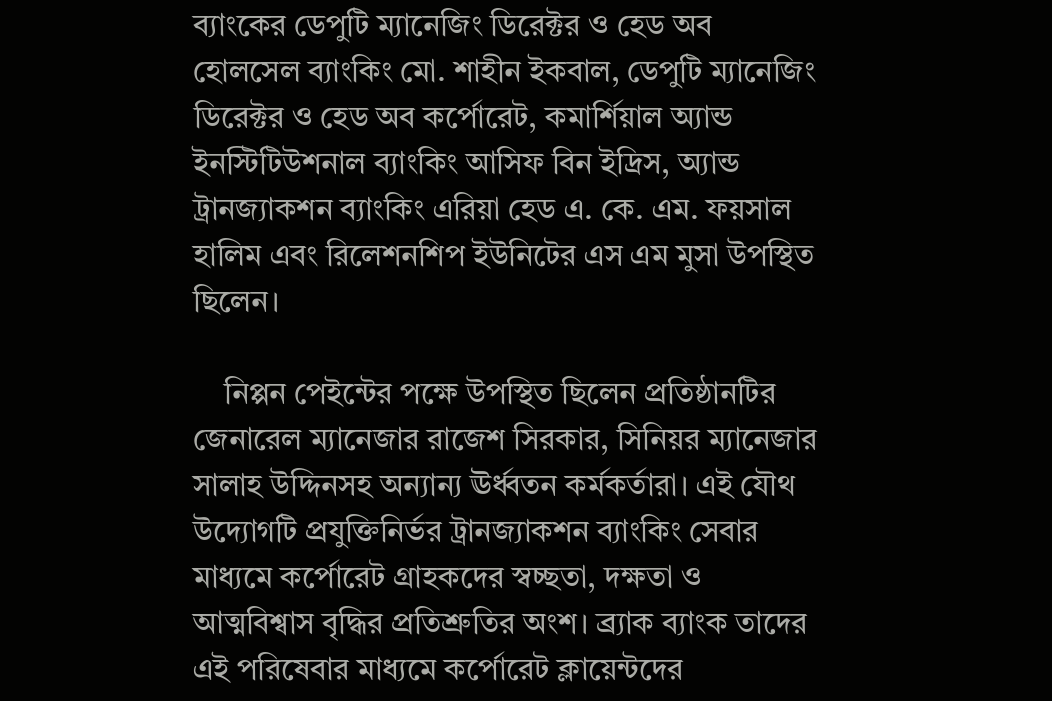ব্যাংকের ডেপুটি ম্যানেজিং ডিরেক্টর ও হেড অব হোলসেল ব্যাংকিং মো. শাহীন ইকবাল, ডেপুটি ম্যানেজিং ডিরেক্টর ও হেড অব কর্পোরেট, কমার্শিয়াল অ্যান্ড ইনস্টিটিউশনাল ব্যাংকিং আসিফ বিন ইদ্রিস, অ্যান্ড ট্রানজ্যাকশন ব্যাংকিং এরিয়া হেড এ. কে. এম. ফয়সাল হালিম এবং রিলেশনশিপ ইউনিটের এস এম মুসা উপস্থিত ছিলেন।

    নিপ্পন পেইন্টের পক্ষে উপস্থিত ছিলেন প্রতিষ্ঠানটির জেনারেল ম্যানেজার রাজেশ সিরকার, সিনিয়র ম্যানেজার সালাহ উদ্দিনসহ অন্যান্য ঊর্ধ্বতন কর্মকর্তারা। এই যৌথ উদ্যোগটি প্রযুক্তিনির্ভর ট্রানজ্যাকশন ব্যাংকিং সেবার মাধ্যমে কর্পোরেট গ্রাহকদের স্বচ্ছতা, দক্ষতা ও আত্মবিশ্বাস বৃদ্ধির প্রতিশ্রুতির অংশ। ব্র্যাক ব্যাংক তাদের এই পরিষেবার মাধ্যমে কর্পোরেট ক্লায়েন্টদের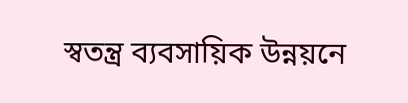স্বতন্ত্র ব্যবসায়িক উন্নয়নে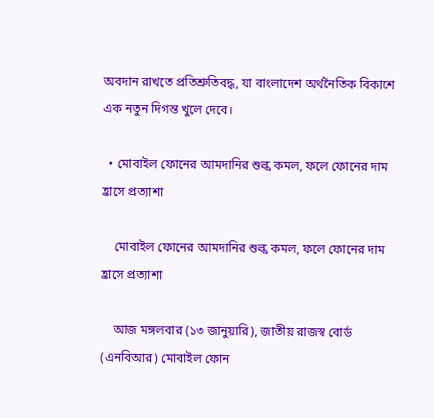অবদান রাখতে প্রতিশ্রুতিবদ্ধ, যা বাংলাদেশ অর্থনৈতিক বিকাশে এক নতুন দিগন্ত খুলে দেবে।

  • মোবাইল ফোনের আমদানির শুল্ক কমল, ফলে ফোনের দাম হ্রাসে প্রত্যাশা

    মোবাইল ফোনের আমদানির শুল্ক কমল, ফলে ফোনের দাম হ্রাসে প্রত্যাশা

    আজ মঙ্গলবার (১৩ জানুয়ারি), জাতীয় রাজস্ব বোর্ড (এনবিআর) মোবাইল ফোন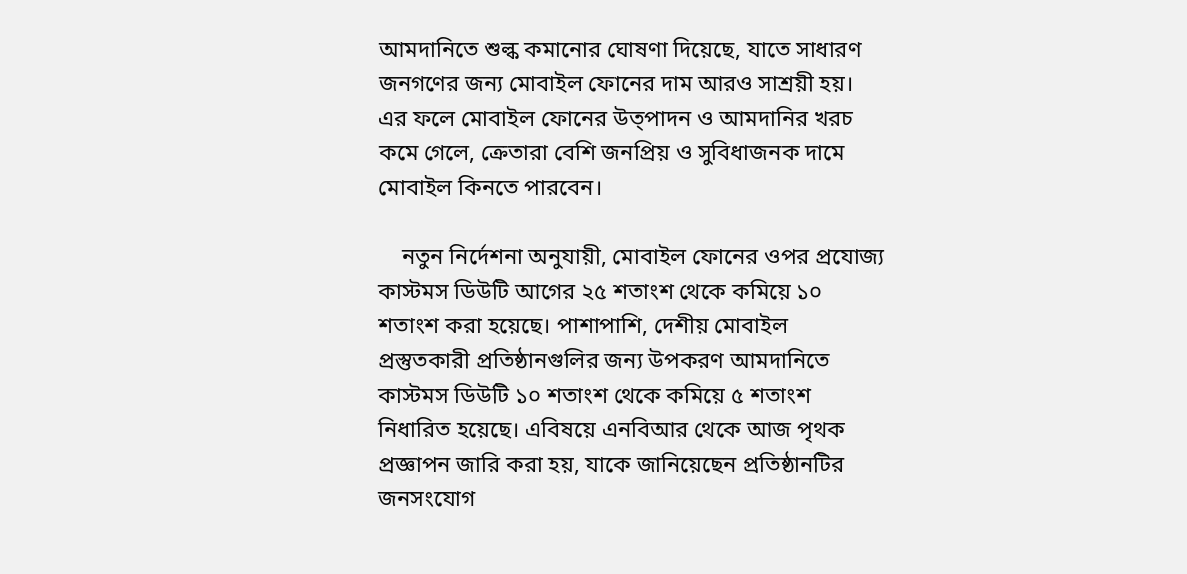আমদানিতে শুল্ক কমানোর ঘোষণা দিয়েছে, যাতে সাধারণ জনগণের জন্য মোবাইল ফোনের দাম আরও সাশ্রয়ী হয়। এর ফলে মোবাইল ফোনের উত্পাদন ও আমদানির খরচ কমে গেলে, ক্রেতারা বেশি জনপ্রিয় ও সুবিধাজনক দামে মোবাইল কিনতে পারবেন।

    নতুন নির্দেশনা অনুযায়ী, মোবাইল ফোনের ওপর প্রযোজ্য কাস্টমস ডিউটি আগের ২৫ শতাংশ থেকে কমিয়ে ১০ শতাংশ করা হয়েছে। পাশাপাশি, দেশীয় মোবাইল প্রস্তুতকারী প্রতিষ্ঠানগুলির জন্য উপকরণ আমদানিতে কাস্টমস ডিউটি ১০ শতাংশ থেকে কমিয়ে ৫ শতাংশ নিধারিত হয়েছে। এবিষয়ে এনবিআর থেকে আজ পৃথক প্রজ্ঞাপন জারি করা হয়, যাকে জানিয়েছেন প্রতিষ্ঠানটির জনসংযোগ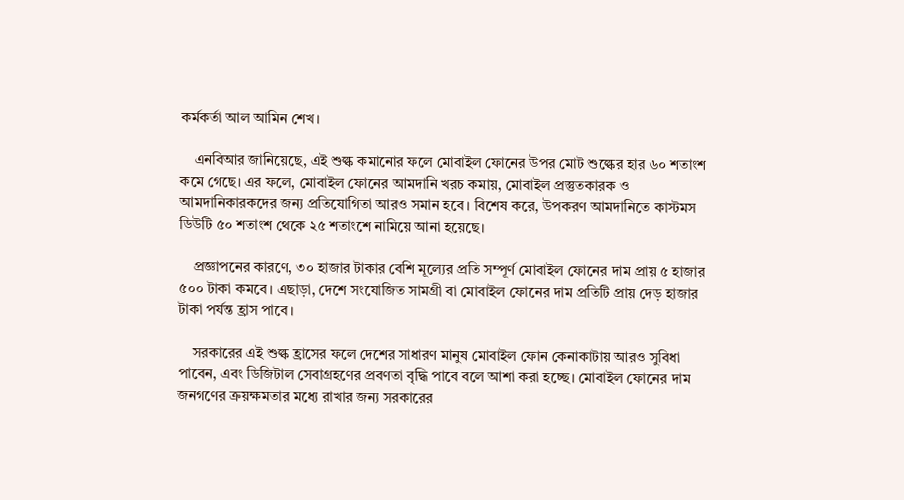কর্মকর্তা আল আমিন শেখ।

    এনবিআর জানিয়েছে, এই শুল্ক কমানোর ফলে মোবাইল ফোনের উপর মোট শুল্কের হার ৬০ শতাংশ কমে গেছে। এর ফলে, মোবাইল ফোনের আমদানি খরচ কমায়, মোবাইল প্রস্তুতকারক ও আমদানিকারকদের জন্য প্রতিযোগিতা আরও সমান হবে। বিশেষ করে, উপকরণ আমদানিতে কাস্টমস ডিউটি ৫০ শতাংশ থেকে ২৫ শতাংশে নামিয়ে আনা হয়েছে।

    প্রজ্ঞাপনের কারণে, ৩০ হাজার টাকার বেশি মূল্যের প্রতি সম্পূর্ণ মোবাইল ফোনের দাম প্রায় ৫ হাজার ৫০০ টাকা কমবে। এছাড়া, দেশে সংযোজিত সামগ্রী বা মোবাইল ফোনের দাম প্রতিটি প্রায় দেড় হাজার টাকা পর্যন্ত হ্রাস পাবে।

    সরকারের এই শুল্ক হ্রাসের ফলে দেশের সাধারণ মানুষ মোবাইল ফোন কেনাকাটায় আরও সুবিধা পাবেন, এবং ডিজিটাল সেবাগ্রহণের প্রবণতা বৃদ্ধি পাবে বলে আশা করা হচ্ছে। মোবাইল ফোনের দাম জনগণের ক্রয়ক্ষমতার মধ্যে রাখার জন্য সরকারের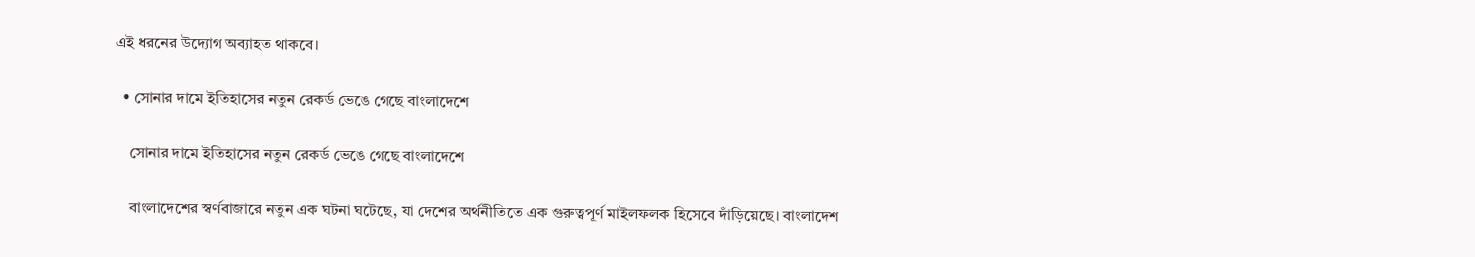এই ধরনের উদ্যোগ অব্যাহত থাকবে।

  • সোনার দামে ইতিহাসের নতুন রেকর্ড ভেঙে গেছে বাংলাদেশে

    সোনার দামে ইতিহাসের নতুন রেকর্ড ভেঙে গেছে বাংলাদেশে

    বাংলাদেশের স্বর্ণবাজারে নতুন এক ঘটনা ঘটেছে, যা দেশের অর্থনীতিতে এক গুরুত্বপূর্ণ মাইলফলক হিসেবে দাঁড়িয়েছে। বাংলাদেশ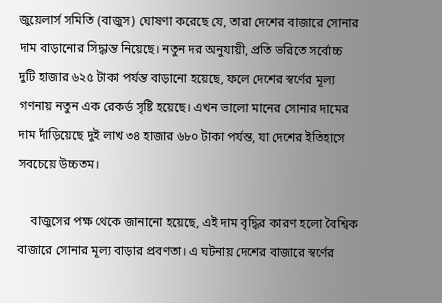জুয়েলার্স সমিতি (বাজুস) ঘোষণা করেছে যে, তারা দেশের বাজারে সোনার দাম বাড়ানোর সিদ্ধান্ত নিয়েছে। নতুন দর অনুযায়ী, প্রতি ভরিতে সর্বোচ্চ দুটি হাজার ৬২৫ টাকা পর্যন্ত বাড়ানো হয়েছে, ফলে দেশের স্বর্ণের মূল্য গণনায় নতুন এক রেকর্ড সৃষ্টি হয়েছে। এখন ভালো মানের সোনার দামের দাম দাঁড়িয়েছে দুই লাখ ৩৪ হাজার ৬৮০ টাকা পর্যন্ত, যা দেশের ইতিহাসে সবচেয়ে উচ্চতম।

    বাজুসের পক্ষ থেকে জানানো হয়েছে, এই দাম বৃদ্ধির কারণ হলো বৈশ্বিক বাজারে সোনার মূল্য বাড়ার প্রবণতা। এ ঘটনায় দেশের বাজারে স্বর্ণের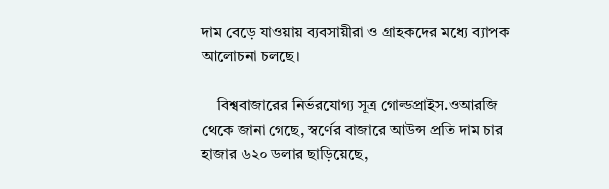দাম বেড়ে যাওয়ায় ব্যবসায়ীরা ও গ্রাহকদের মধ্যে ব্যাপক আলোচনা চলছে।

    বিশ্ববাজারের নির্ভরযোগ্য সূত্র গোল্ডপ্রাইস.ওআরজি থেকে জানা গেছে, স্বর্ণের বাজারে আউন্স প্রতি দাম চার হাজার ৬২০ ডলার ছাড়িয়েছে,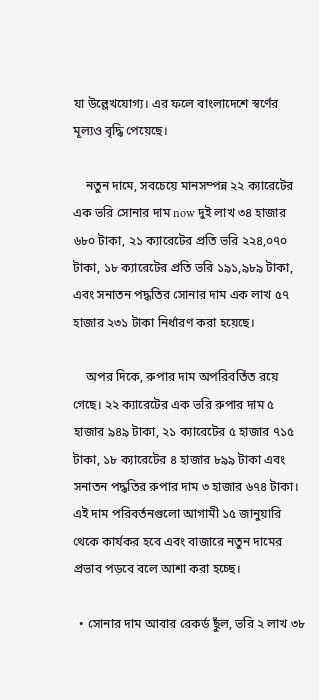যা উল্লেখযোগ্য। এর ফলে বাংলাদেশে স্বর্ণের মূল্যও বৃদ্ধি পেয়েছে।

    নতুন দামে, সবচেয়ে মানসম্পন্ন ২২ ক্যারেটের এক ভরি সোনার দাম now দুই লাখ ৩৪ হাজার ৬৮০ টাকা, ২১ ক্যারেটের প্রতি ভরি ২২৪,০৭০ টাকা, ১৮ ক্যারেটের প্রতি ভরি ১৯১,৯৮৯ টাকা, এবং সনাতন পদ্ধতির সোনার দাম এক লাখ ৫৭ হাজার ২৩১ টাকা নির্ধারণ করা হয়েছে।

    অপর দিকে, রুপার দাম অপরিবর্তিত রয়ে গেছে। ২২ ক্যারেটের এক ভরি রুপার দাম ৫ হাজার ৯৪৯ টাকা, ২১ ক্যারেটের ৫ হাজার ৭১৫ টাকা, ১৮ ক্যারেটের ৪ হাজার ৮৯৯ টাকা এবং সনাতন পদ্ধতির রুপার দাম ৩ হাজার ৬৭৪ টাকা। এই দাম পরিবর্তনগুলো আগামী ১৫ জানুয়ারি থেকে কার্যকর হবে এবং বাজারে নতুন দামের প্রভাব পড়বে বলে আশা করা হচ্ছে।

  • সোনার দাম আবার রেকর্ড ছুঁল, ভরি ২ লাখ ৩৮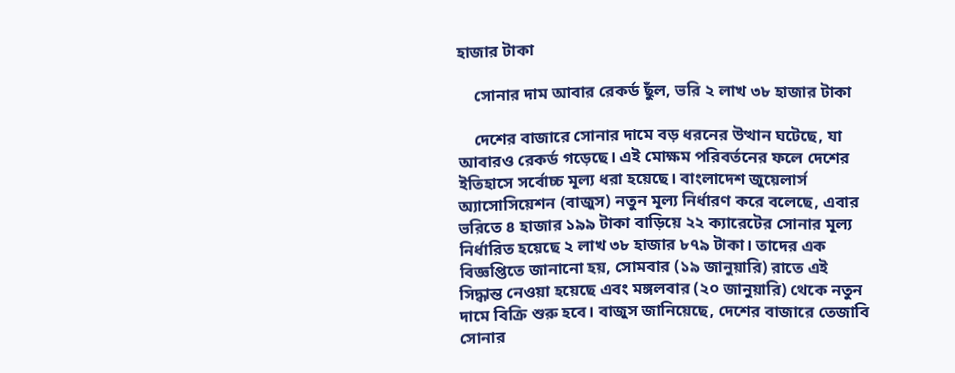হাজার টাকা

    সোনার দাম আবার রেকর্ড ছুঁল, ভরি ২ লাখ ৩৮ হাজার টাকা

    দেশের বাজারে সোনার দামে বড় ধরনের উত্থান ঘটেছে, যা আবারও রেকর্ড গড়েছে। এই মোক্ষম পরিবর্তনের ফলে দেশের ইতিহাসে সর্বোচ্চ মূল্য ধরা হয়েছে। বাংলাদেশ জুয়েলার্স অ্যাসোসিয়েশন (বাজুস) নতুন মূল্য নির্ধারণ করে বলেছে, এবার ভরিতে ৪ হাজার ১৯৯ টাকা বাড়িয়ে ২২ ক্যারেটের সোনার মূল্য নির্ধারিত হয়েছে ২ লাখ ৩৮ হাজার ৮৭৯ টাকা। তাদের এক বিজ্ঞপ্তিতে জানানো হয়, সোমবার (১৯ জানুয়ারি) রাতে এই সিদ্ধান্ত নেওয়া হয়েছে এবং মঙ্গলবার (২০ জানুয়ারি) থেকে নতুন দামে বিক্রি শুরু হবে। বাজুস জানিয়েছে, দেশের বাজারে তেজাবি সোনার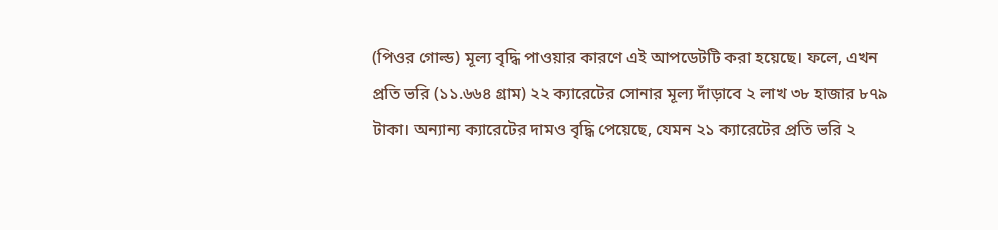(পিওর গোল্ড) মূল্য বৃদ্ধি পাওয়ার কারণে এই আপডেটটি করা হয়েছে। ফলে, এখন প্রতি ভরি (১১.৬৬৪ গ্রাম) ২২ ক্যারেটের সোনার মূল্য দাঁড়াবে ২ লাখ ৩৮ হাজার ৮৭৯ টাকা। অন্যান্য ক্যারেটের দামও বৃদ্ধি পেয়েছে, যেমন ২১ ক্যারেটের প্রতি ভরি ২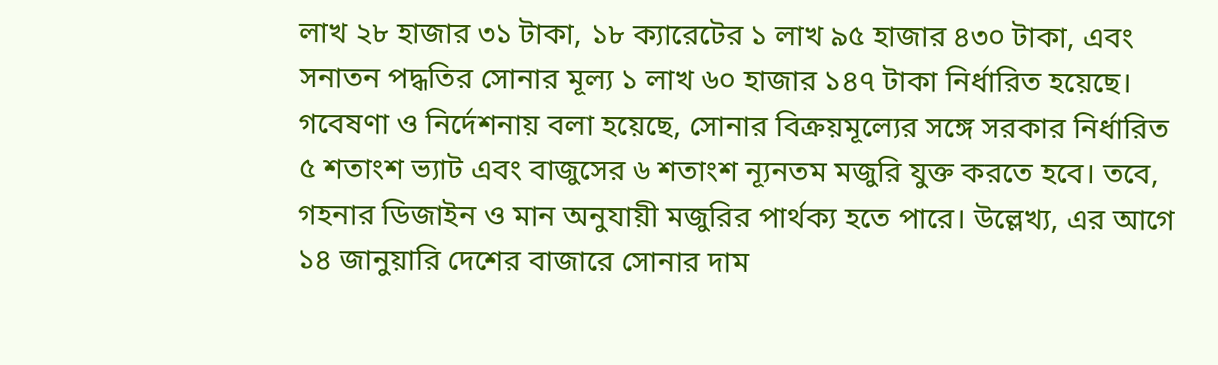লাখ ২৮ হাজার ৩১ টাকা, ১৮ ক্যারেটের ১ লাখ ৯৫ হাজার ৪৩০ টাকা, এবং সনাতন পদ্ধতির সোনার মূল্য ১ লাখ ৬০ হাজার ১৪৭ টাকা নির্ধারিত হয়েছে। গবেষণা ও নির্দেশনায় বলা হয়েছে, সোনার বিক্রয়মূল্যের সঙ্গে সরকার নির্ধারিত ৫ শতাংশ ভ্যাট এবং বাজুসের ৬ শতাংশ ন্যূনতম মজুরি যুক্ত করতে হবে। তবে, গহনার ডিজাইন ও মান অনুযায়ী মজুরির পার্থক্য হতে পারে। উল্লেখ্য, এর আগে ১৪ জানুয়ারি দেশের বাজারে সোনার দাম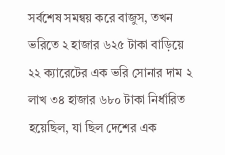সর্বশেষ সমন্বয় করে বাজুস, তখন ভরিতে ২ হাজার ৬২৫ টাকা বাড়িয়ে ২২ ক্যারেটের এক ভরি সোনার দাম ২ লাখ ৩৪ হাজার ৬৮০ টাকা নির্ধারিত হয়েছিল, যা ছিল দেশের এক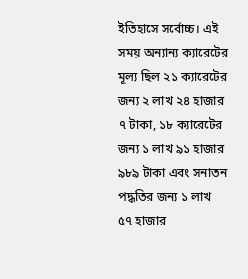ইতিহাসে সর্বোচ্চ। এই সময় অন্যান্য ক্যারেটের মূল্য ছিল ২১ ক্যারেটের জন্য ২ লাখ ২৪ হাজার ৭ টাকা, ১৮ ক্যারেটের জন্য ১ লাখ ৯১ হাজার ৯৮৯ টাকা এবং সনাতন পদ্ধতির জন্য ১ লাখ ৫৭ হাজার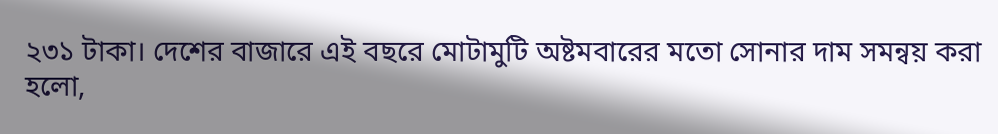২৩১ টাকা। দেশের বাজারে এই বছরে মোটামুটি অষ্টমবারের মতো সোনার দাম সমন্বয় করা হলো,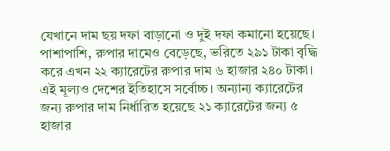যেখানে দাম ছয় দফা বাড়ানো ও দুই দফা কমানো হয়েছে। পাশাপাশি, রুপার দামেও বেড়েছে, ভরিতে ২৯১ টাকা বৃদ্ধি করে এখন ২২ ক্যারেটের রুপার দাম ৬ হাজার ২৪০ টাকা। এই মূল্যও দেশের ইতিহাসে সর্বোচ্চ। অন্যান্য ক্যারেটের জন্য রুপার দাম নির্ধারিত হয়েছে ২১ ক্যারেটের জন্য ৫ হাজার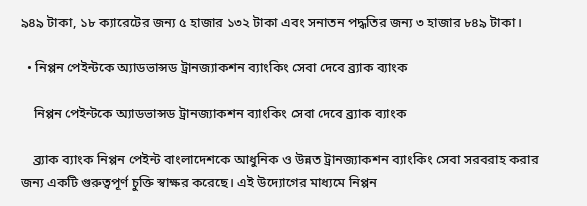৯৪৯ টাকা, ১৮ ক্যারেটের জন্য ৫ হাজার ১৩২ টাকা এবং সনাতন পদ্ধতির জন্য ৩ হাজার ৮৪৯ টাকা।

  • নিপ্পন পেইন্টকে অ্যাডভান্সড ট্রানজ্যাকশন ব্যাংকিং সেবা দেবে ব্র্যাক ব্যাংক

    নিপ্পন পেইন্টকে অ্যাডভান্সড ট্রানজ্যাকশন ব্যাংকিং সেবা দেবে ব্র্যাক ব্যাংক

    ব্র্যাক ব্যাংক নিপ্পন পেইন্ট বাংলাদেশকে আধুনিক ও উন্নত ট্রানজ্যাকশন ব্যাংকিং সেবা সরবরাহ করার জন্য একটি গুরুত্বপূর্ণ চুক্তি স্বাক্ষর করেছে। এই উদ্যোগের মাধ্যমে নিপ্পন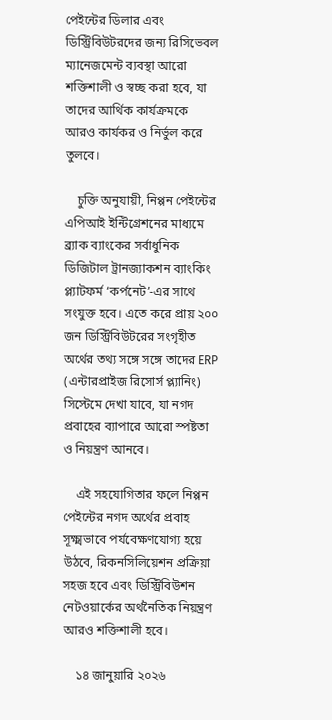পেইন্টের ডিলার এবং ডিস্ট্রিবিউটরদের জন্য রিসিভেবল ম্যানেজমেন্ট ব্যবস্থা আরো শক্তিশালী ও স্বচ্ছ করা হবে, যা তাদের আর্থিক কার্যক্রমকে আরও কার্যকর ও নির্ভুল করে তুলবে।

    চুক্তি অনুযায়ী, নিপ্পন পেইন্টের এপিআই ইন্টিগ্রেশনের মাধ্যমে ব্র্যাক ব্যাংকের সর্বাধুনিক ডিজিটাল ট্রানজ্যাকশন ব্যাংকিং প্ল্যাটফর্ম ‘কর্পনেট’-এর সাথে সংযুক্ত হবে। এতে করে প্রায় ২০০ জন ডিস্ট্রিবিউটরের সংগৃহীত অর্থের তথ্য সঙ্গে সঙ্গে তাদের ERP (এন্টারপ্রাইজ রিসোর্স প্ল্যানিং) সিস্টেমে দেখা যাবে, যা নগদ প্রবাহের ব্যাপারে আরো স্পষ্টতা ও নিয়ন্ত্রণ আনবে।

    এই সহযোগিতার ফলে নিপ্পন পেইন্টের নগদ অর্থের প্রবাহ সূক্ষ্মভাবে পর্যবেক্ষণযোগ্য হয়ে উঠবে, রিকনসিলিয়েশন প্রক্রিয়া সহজ হবে এবং ডিস্ট্রিবিউশন নেটওয়ার্কের অর্থনৈতিক নিয়ন্ত্রণ আরও শক্তিশালী হবে।

    ১৪ জানুয়ারি ২০২৬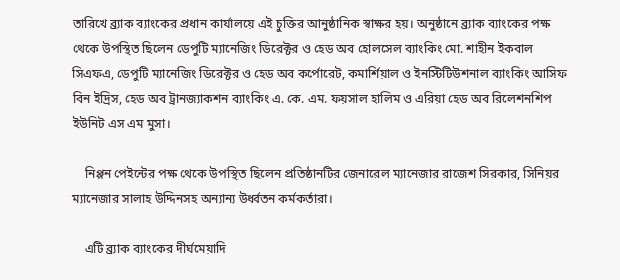তারিখে ব্র্যাক ব্যাংকের প্রধান কার্যালয়ে এই চুক্তির আনুষ্ঠানিক স্বাক্ষর হয়। অনুষ্ঠানে ব্র্যাক ব্যাংকের পক্ষ থেকে উপস্থিত ছিলেন ডেপুটি ম্যানেজিং ডিরেক্টর ও হেড অব হোলসেল ব্যাংকিং মো. শাহীন ইকবাল সিএফএ, ডেপুটি ম্যানেজিং ডিরেক্টর ও হেড অব কর্পোরেট, কমার্শিয়াল ও ইনস্টিটিউশনাল ব্যাংকিং আসিফ বিন ইদ্রিস, হেড অব ট্রানজ্যাকশন ব্যাংকিং এ. কে. এম. ফয়সাল হালিম ও এরিয়া হেড অব রিলেশনশিপ ইউনিট এস এম মুসা।

    নিপ্পন পেইন্টের পক্ষ থেকে উপস্থিত ছিলেন প্রতিষ্ঠানটির জেনারেল ম্যানেজার রাজেশ সিরকার, সিনিয়র ম্যানেজার সালাহ উদ্দিনসহ অন্যান্য উর্ধ্বতন কর্মকর্তারা।

    এটি ব্র্যাক ব্যাংকের দীর্ঘমেয়াদি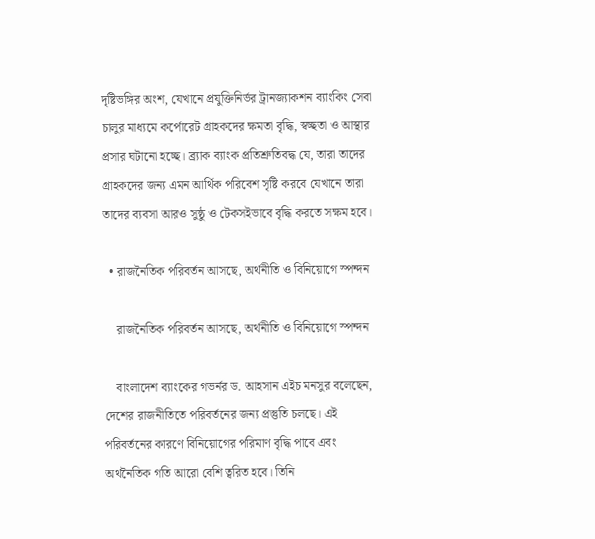দৃষ্টিভঙ্গির অংশ, যেখানে প্রযুক্তিনির্ভর ট্রানজ্যাকশন ব্যাংকিং সেবা চালুর মাধ্যমে কর্পোরেট গ্রাহকদের ক্ষমতা বৃদ্ধি, স্বচ্ছতা ও আস্থার প্রসার ঘটানো হচ্ছে। ব্র্যাক ব্যাংক প্রতিশ্রুতিবদ্ধ যে, তারা তাদের গ্রাহকদের জন্য এমন আর্থিক পরিবেশ সৃষ্টি করবে যেখানে তারা তাদের ব্যবসা আরও সুষ্ঠু ও টেকসইভাবে বৃদ্ধি করতে সক্ষম হবে।

  • রাজনৈতিক পরিবর্তন আসছে, অর্থনীতি ও বিনিয়োগে স্পন্দন

    রাজনৈতিক পরিবর্তন আসছে, অর্থনীতি ও বিনিয়োগে স্পন্দন

    বাংলাদেশ ব্যাংকের গভর্নর ড. আহসান এইচ মনসুর বলেছেন, দেশের রাজনীতিতে পরিবর্তনের জন্য প্রস্তুতি চলছে। এই পরিবর্তনের কারণে বিনিয়োগের পরিমাণ বৃদ্ধি পাবে এবং অর্থনৈতিক গতি আরো বেশি ত্বরিত হবে। তিনি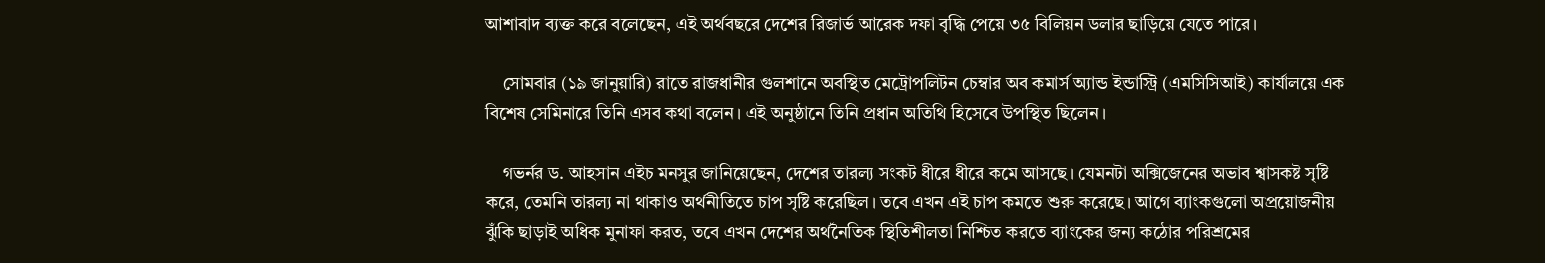আশাবাদ ব্যক্ত করে বলেছেন, এই অর্থবছরে দেশের রিজার্ভ আরেক দফা বৃদ্ধি পেয়ে ৩৫ বিলিয়ন ডলার ছাড়িয়ে যেতে পারে।

    সোমবার (১৯ জানুয়ারি) রাতে রাজধানীর গুলশানে অবস্থিত মেট্রোপলিটন চেম্বার অব কমার্স অ্যান্ড ইন্ডাস্ট্রি (এমসিসিআই) কার্যালয়ে এক বিশেষ সেমিনারে তিনি এসব কথা বলেন। এই অনুষ্ঠানে তিনি প্রধান অতিথি হিসেবে উপস্থিত ছিলেন।

    গভর্নর ড. আহসান এইচ মনসুর জানিয়েছেন, দেশের তারল্য সংকট ধীরে ধীরে কমে আসছে। যেমনটা অক্সিজেনের অভাব শ্বাসকষ্ট সৃষ্টি করে, তেমনি তারল্য না থাকাও অর্থনীতিতে চাপ সৃষ্টি করেছিল। তবে এখন এই চাপ কমতে শুরু করেছে। আগে ব্যাংকগুলো অপ্রয়োজনীয় ঝুঁকি ছাড়াই অধিক মুনাফা করত, তবে এখন দেশের অর্থনৈতিক স্থিতিশীলতা নিশ্চিত করতে ব্যাংকের জন্য কঠোর পরিশ্রমের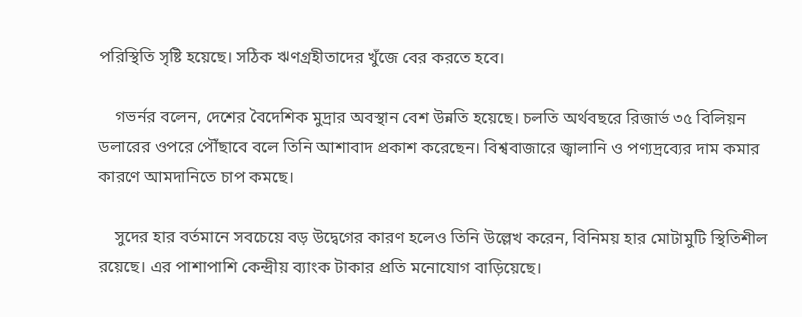পরিস্থিতি সৃষ্টি হয়েছে। সঠিক ঋণগ্রহীতাদের খুঁজে বের করতে হবে।

    গভর্নর বলেন, দেশের বৈদেশিক মুদ্রার অবস্থান বেশ উন্নতি হয়েছে। চলতি অর্থবছরে রিজার্ভ ৩৫ বিলিয়ন ডলারের ওপরে পৌঁছাবে বলে তিনি আশাবাদ প্রকাশ করেছেন। বিশ্ববাজারে জ্বালানি ও পণ্যদ্রব্যের দাম কমার কারণে আমদানিতে চাপ কমছে।

    সুদের হার বর্তমানে সবচেয়ে বড় উদ্বেগের কারণ হলেও তিনি উল্লেখ করেন, বিনিময় হার মোটামুটি স্থিতিশীল রয়েছে। এর পাশাপাশি কেন্দ্রীয় ব্যাংক টাকার প্রতি মনোযোগ বাড়িয়েছে।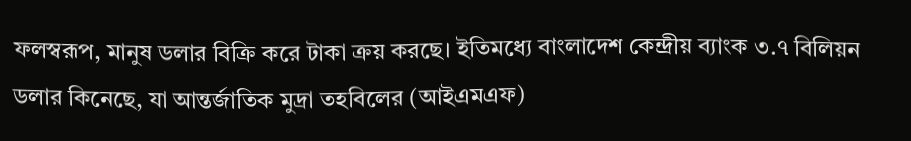ফলস্বরূপ, মানুষ ডলার বিক্রি করে টাকা ক্রয় করছে। ইতিমধ্যে বাংলাদেশ কেন্দ্রীয় ব্যাংক ৩.৭ বিলিয়ন ডলার কিনেছে, যা আন্তর্জাতিক মুদ্রা তহবিলের (আইএমএফ)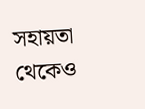সহায়তা থেকেও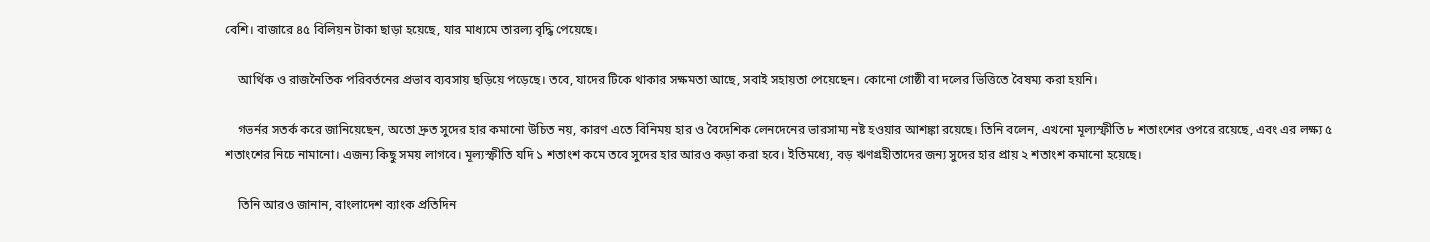বেশি। বাজারে ৪৫ বিলিয়ন টাকা ছাড়া হয়েছে, যার মাধ্যমে তারল্য বৃদ্ধি পেয়েছে।

    আর্থিক ও রাজনৈতিক পরিবর্তনের প্রভাব ব্যবসায় ছড়িয়ে পড়েছে। তবে, যাদের টিকে থাকার সক্ষমতা আছে, সবাই সহায়তা পেয়েছেন। কোনো গোষ্ঠী বা দলের ভিত্তিতে বৈষম্য করা হয়নি।

    গভর্নর সতর্ক করে জানিয়েছেন, অতো দ্রুত সুদের হার কমানো উচিত নয়, কারণ এতে বিনিময় হার ও বৈদেশিক লেনদেনের ভারসাম্য নষ্ট হওয়ার আশঙ্কা রয়েছে। তিনি বলেন, এখনো মূল্যস্ফীতি ৮ শতাংশের ওপরে রয়েছে, এবং এর লক্ষ্য ৫ শতাংশের নিচে নামানো। এজন্য কিছু সময় লাগবে। মূল্যস্ফীতি যদি ১ শতাংশ কমে তবে সুদের হার আরও কড়া করা হবে। ইতিমধ্যে, বড় ঋণগ্রহীতাদের জন্য সুদের হার প্রায় ২ শতাংশ কমানো হয়েছে।

    তিনি আরও জানান, বাংলাদেশ ব্যাংক প্রতিদিন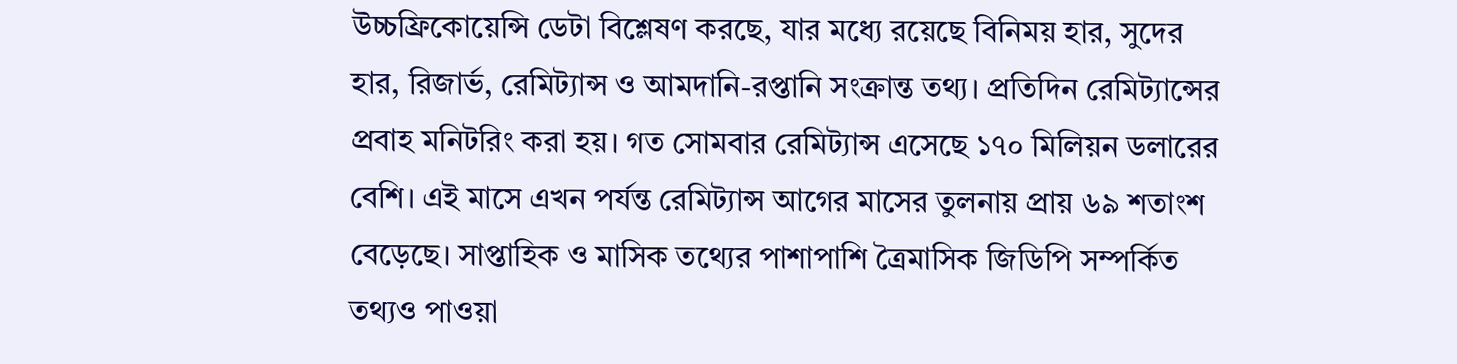উচ্চফ্রিকোয়েন্সি ডেটা বিশ্লেষণ করছে, যার মধ্যে রয়েছে বিনিময় হার, সুদের হার, রিজার্ভ, রেমিট্যান্স ও আমদানি-রপ্তানি সংক্রান্ত তথ্য। প্রতিদিন রেমিট্যান্সের প্রবাহ মনিটরিং করা হয়। গত সোমবার রেমিট্যান্স এসেছে ১৭০ মিলিয়ন ডলারের বেশি। এই মাসে এখন পর্যন্ত রেমিট্যান্স আগের মাসের তুলনায় প্রায় ৬৯ শতাংশ বেড়েছে। সাপ্তাহিক ও মাসিক তথ্যের পাশাপাশি ত্রৈমাসিক জিডিপি সম্পর্কিত তথ্যও পাওয়া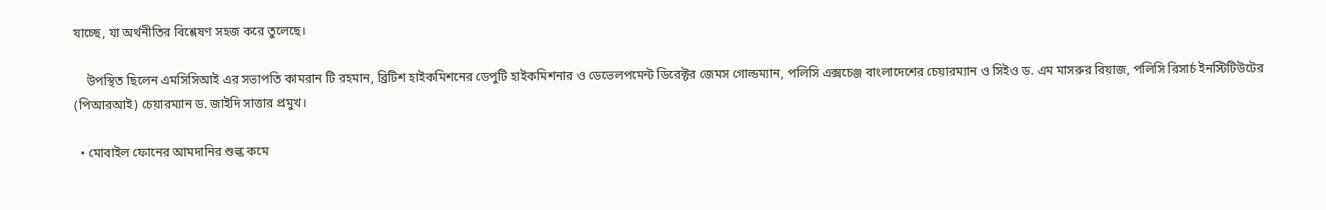যাচ্ছে, যা অর্থনীতির বিশ্লেষণ সহজ করে তুলেছে।

    উপস্থিত ছিলেন এমসিসিআই এর সভাপতি কামরান টি রহমান, ব্রিটিশ হাইকমিশনের ডেপুটি হাইকমিশনার ও ডেভেলপমেন্ট ডিরেক্টর জেমস গোল্ডম্যান, পলিসি এক্সচেঞ্জ বাংলাদেশের চেয়ারম্যান ও সিইও ড. এম মাসরুর রিয়াজ, পলিসি রিসার্চ ইনস্টিটিউটের (পিআরআই) চেয়ারম্যান ড. জাইদি সাত্তার প্রমুখ।

  • মোবাইল ফোনের আমদানির শুল্ক কমে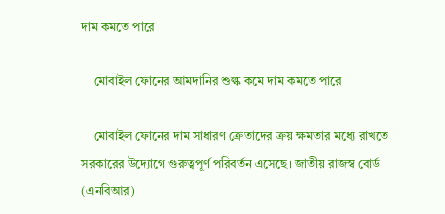দাম কমতে পারে

    মোবাইল ফোনের আমদানির শুল্ক কমে দাম কমতে পারে

    মোবাইল ফোনের দাম সাধারণ ক্রেতাদের ক্রয় ক্ষমতার মধ্যে রাখতে সরকারের উদ্যোগে গুরুত্বপূর্ণ পরিবর্তন এসেছে। জাতীয় রাজস্ব বোর্ড (এনবিআর)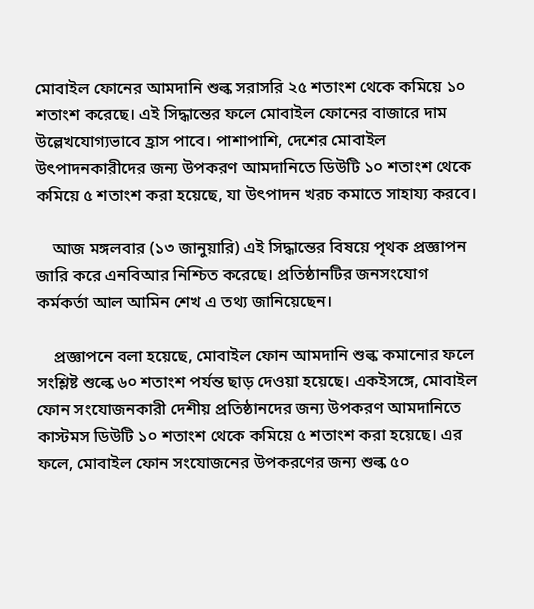মোবাইল ফোনের আমদানি শুল্ক সরাসরি ২৫ শতাংশ থেকে কমিয়ে ১০ শতাংশ করেছে। এই সিদ্ধান্তের ফলে মোবাইল ফোনের বাজারে দাম উল্লেখযোগ্যভাবে হ্রাস পাবে। পাশাপাশি, দেশের মোবাইল উৎপাদনকারীদের জন্য উপকরণ আমদানিতে ডিউটি ১০ শতাংশ থেকে কমিয়ে ৫ শতাংশ করা হয়েছে, যা উৎপাদন খরচ কমাতে সাহায্য করবে।

    আজ মঙ্গলবার (১৩ জানুয়ারি) এই সিদ্ধান্তের বিষয়ে পৃথক প্রজ্ঞাপন জারি করে এনবিআর নিশ্চিত করেছে। প্রতিষ্ঠানটির জনসংযোগ কর্মকর্তা আল আমিন শেখ এ তথ্য জানিয়েছেন।

    প্রজ্ঞাপনে বলা হয়েছে, মোবাইল ফোন আমদানি শুল্ক কমানোর ফলে সংশ্লিষ্ট শুল্কে ৬০ শতাংশ পর্যন্ত ছাড় দেওয়া হয়েছে। একইসঙ্গে, মোবাইল ফোন সংযোজনকারী দেশীয় প্রতিষ্ঠানদের জন্য উপকরণ আমদানিতে কাস্টমস ডিউটি ১০ শতাংশ থেকে কমিয়ে ৫ শতাংশ করা হয়েছে। এর ফলে, মোবাইল ফোন সংযোজনের উপকরণের জন্য শুল্ক ৫০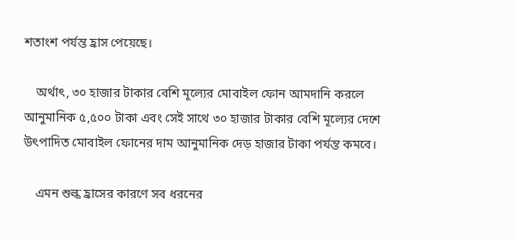শতাংশ পর্যন্ত হ্রাস পেয়েছে।

    অর্থাৎ, ৩০ হাজার টাকার বেশি মূল্যের মোবাইল ফোন আমদানি করলে আনুমানিক ৫,৫০০ টাকা এবং সেই সাথে ৩০ হাজার টাকার বেশি মূল্যের দেশে উৎপাদিত মোবাইল ফোনের দাম আনুমানিক দেড় হাজার টাকা পর্যন্ত কমবে।

    এমন শুল্ক হ্রাসের কারণে সব ধরনের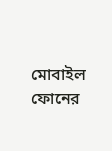মোবাইল ফোনের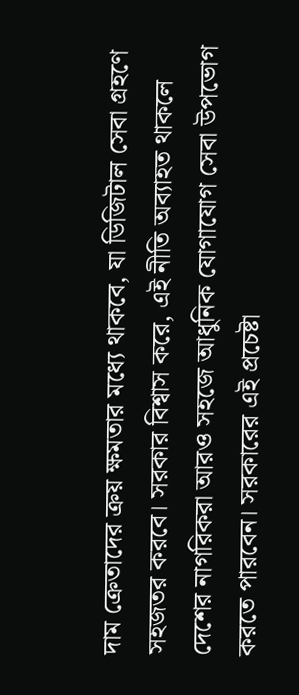দাম ক্রেতাদের ক্রয় ক্ষমতার মধ্যে থাকবে, যা ডিজিটাল সেবা গ্রহণে সহজতর করবে। সরকার বিশ্বাস করে, এই নীতি অব্যাহত থাকলে দেশের নাগরিকরা আরও সহজে আধুনিক যোগাযোগ সেবা উপভোগ করতে পারবেন। সরকারের এই প্রচেষ্টা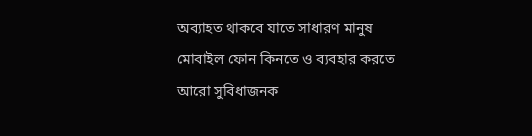অব্যাহত থাকবে যাতে সাধারণ মানুষ মোবাইল ফোন কিনতে ও ব্যবহার করতে আরো সুবিধাজনক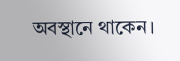অবস্থানে থাকেন।